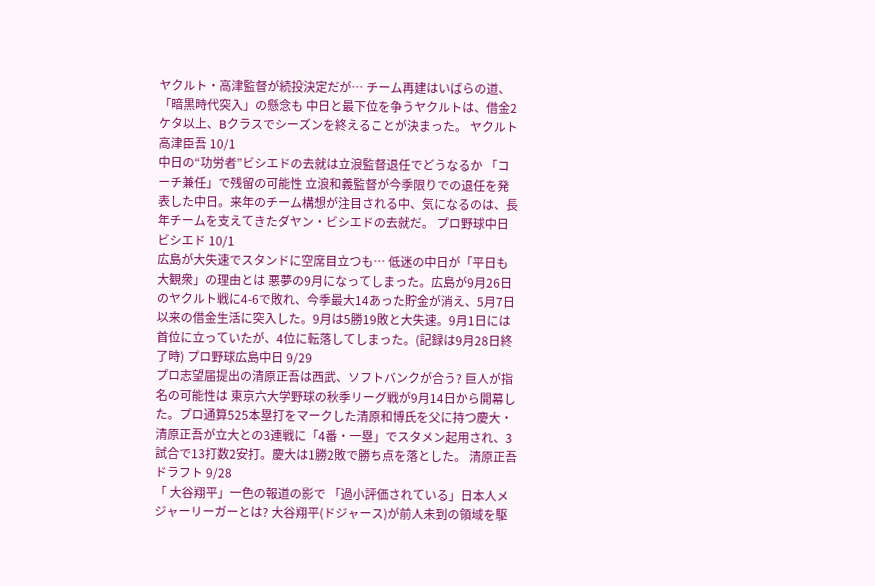ヤクルト・高津監督が続投決定だが… チーム再建はいばらの道、「暗黒時代突入」の懸念も 中日と最下位を争うヤクルトは、借金2ケタ以上、Bクラスでシーズンを終えることが決まった。 ヤクルト高津臣吾 10/1
中日の“功労者”ビシエドの去就は立浪監督退任でどうなるか 「コーチ兼任」で残留の可能性 立浪和義監督が今季限りでの退任を発表した中日。来年のチーム構想が注目される中、気になるのは、長年チームを支えてきたダヤン・ビシエドの去就だ。 プロ野球中日ビシエド 10/1
広島が大失速でスタンドに空席目立つも… 低迷の中日が「平日も大観衆」の理由とは 悪夢の9月になってしまった。広島が9月26日のヤクルト戦に4-6で敗れ、今季最大14あった貯金が消え、5月7日以来の借金生活に突入した。9月は5勝19敗と大失速。9月1日には首位に立っていたが、4位に転落してしまった。(記録は9月28日終了時) プロ野球広島中日 9/29
プロ志望届提出の清原正吾は西武、ソフトバンクが合う? 巨人が指名の可能性は 東京六大学野球の秋季リーグ戦が9月14日から開幕した。プロ通算525本塁打をマークした清原和博氏を父に持つ慶大・清原正吾が立大との3連戦に「4番・一塁」でスタメン起用され、3試合で13打数2安打。慶大は1勝2敗で勝ち点を落とした。 清原正吾ドラフト 9/28
「 大谷翔平」一色の報道の影で 「過小評価されている」日本人メジャーリーガーとは? 大谷翔平(ドジャース)が前人未到の領域を駆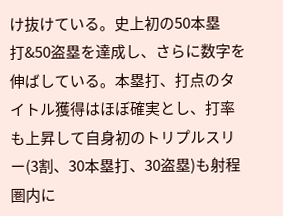け抜けている。史上初の50本塁打&50盗塁を達成し、さらに数字を伸ばしている。本塁打、打点のタイトル獲得はほぼ確実とし、打率も上昇して自身初のトリプルスリー(3割、30本塁打、30盗塁)も射程圏内に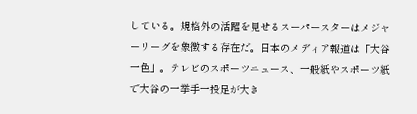している。規格外の活躍を見せるスーパースターはメジャーリーグを象徴する存在だ。日本のメディア報道は「大谷一色」。テレビのスポーツニュース、一般紙やスポーツ紙で大谷の一挙手一投足が大き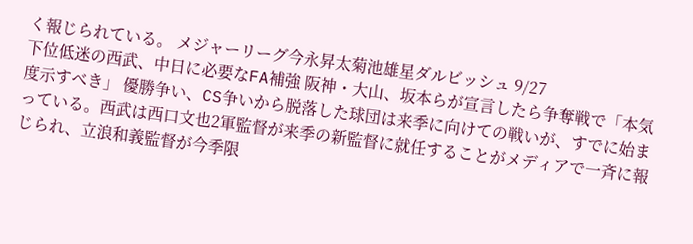く報じられている。 メジャーリーグ今永昇太菊池雄星ダルビッシュ 9/27
下位低迷の西武、中日に必要なFA補強 阪神・大山、坂本らが宣言したら争奪戦で「本気度示すべき」 優勝争い、CS争いから脱落した球団は来季に向けての戦いが、すでに始まっている。西武は西口文也2軍監督が来季の新監督に就任することがメディアで一斉に報じられ、立浪和義監督が今季限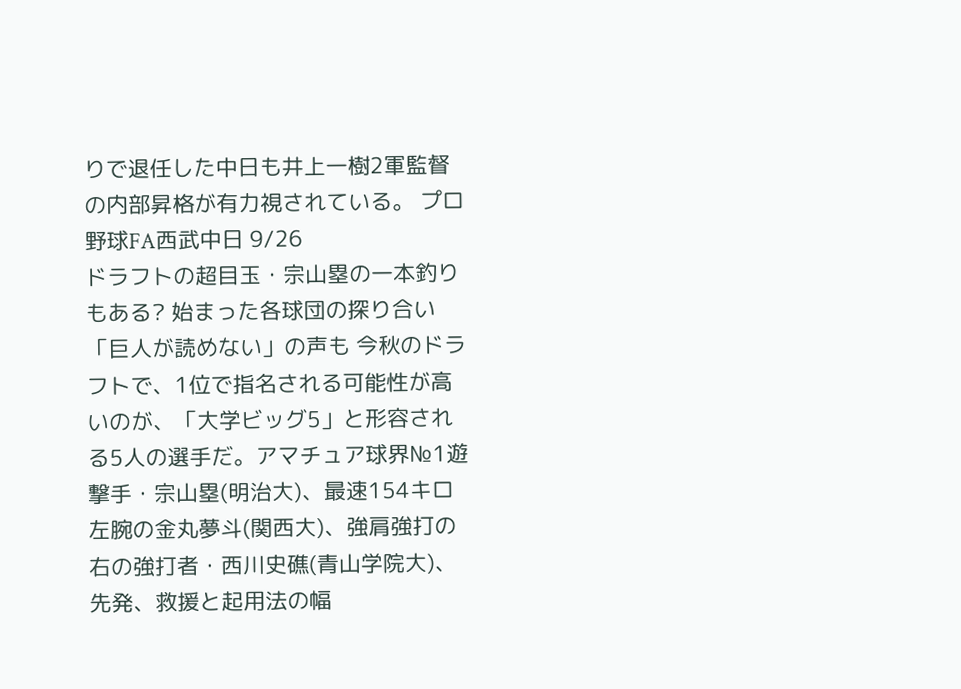りで退任した中日も井上一樹2軍監督の内部昇格が有力視されている。 プロ野球FA西武中日 9/26
ドラフトの超目玉・宗山塁の一本釣りもある? 始まった各球団の探り合い 「巨人が読めない」の声も 今秋のドラフトで、1位で指名される可能性が高いのが、「大学ビッグ5」と形容される5人の選手だ。アマチュア球界№1遊撃手・宗山塁(明治大)、最速154キロ左腕の金丸夢斗(関西大)、強肩強打の右の強打者・西川史礁(青山学院大)、先発、救援と起用法の幅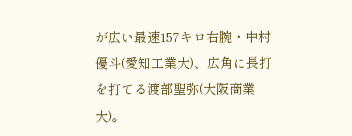が広い最速157キロ右腕・中村優斗(愛知工業大)、広角に長打を打てる渡部聖弥(大阪商業大)。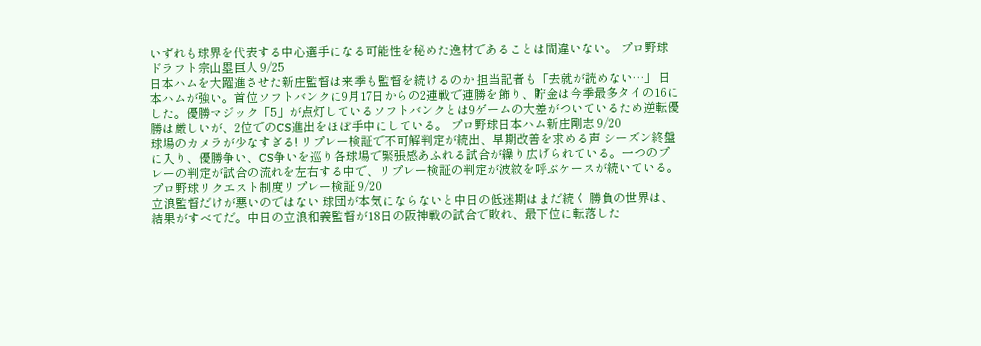いずれも球界を代表する中心選手になる可能性を秘めた逸材であることは間違いない。 プロ野球ドラフト宗山塁巨人 9/25
日本ハムを大躍進させた新庄監督は来季も監督を続けるのか 担当記者も「去就が読めない…」 日本ハムが強い。首位ソフトバンクに9月17日からの2連戦で連勝を飾り、貯金は今季最多タイの16にした。優勝マジック「5」が点灯しているソフトバンクとは9ゲームの大差がついているため逆転優勝は厳しいが、2位でのCS進出をほぼ手中にしている。 プロ野球日本ハム新庄剛志 9/20
球場のカメラが少なすぎる! リプレー検証で不可解判定が続出、早期改善を求める声 シーズン終盤に入り、優勝争い、CS争いを巡り各球場で緊張感あふれる試合が繰り広げられている。一つのプレーの判定が試合の流れを左右する中で、リプレー検証の判定が波紋を呼ぶケースが続いている。 プロ野球リクエスト制度リプレー検証 9/20
立浪監督だけが悪いのではない 球団が本気にならないと中日の低迷期はまだ続く 勝負の世界は、結果がすべてだ。中日の立浪和義監督が18日の阪神戦の試合で敗れ、最下位に転落した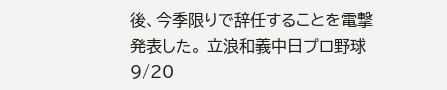後、今季限りで辞任することを電撃発表した。 立浪和義中日プロ野球 9/20